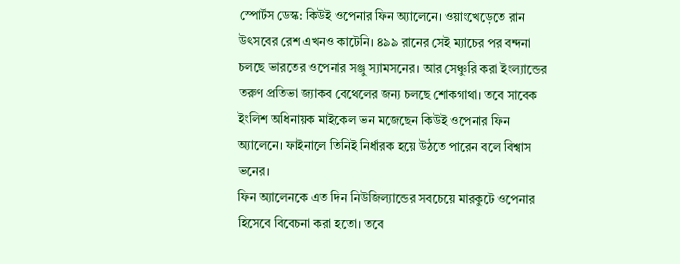স্পোর্টস ডেস্ক: কিউই ওপেনার ফিন অ্যালেনে। ওয়াংখেড়েতে রান উৎসবের রেশ এখনও কাটেনি। ৪৯৯ রানের সেই ম্যাচের পর বন্দনা চলছে ভারতের ওপেনার সঞ্জু স্যামসনের। আর সেঞ্চুরি করা ইংল্যান্ডের তরুণ প্রতিভা জ্যাকব বেথেলের জন্য চলছে শোকগাথা। তবে সাবেক ইংলিশ অধিনায়ক মাইকেল ভন মজেছেন কিউই ওপেনার ফিন অ্যালেনে। ফাইনালে তিনিই নির্ধারক হয়ে উঠতে পারেন বলে বিশ্বাস ভনের।
ফিন অ্যালেনকে এত দিন নিউজিল্যান্ডের সবচেয়ে মারকুটে ওপেনার হিসেবে বিবেচনা করা হতো। তবে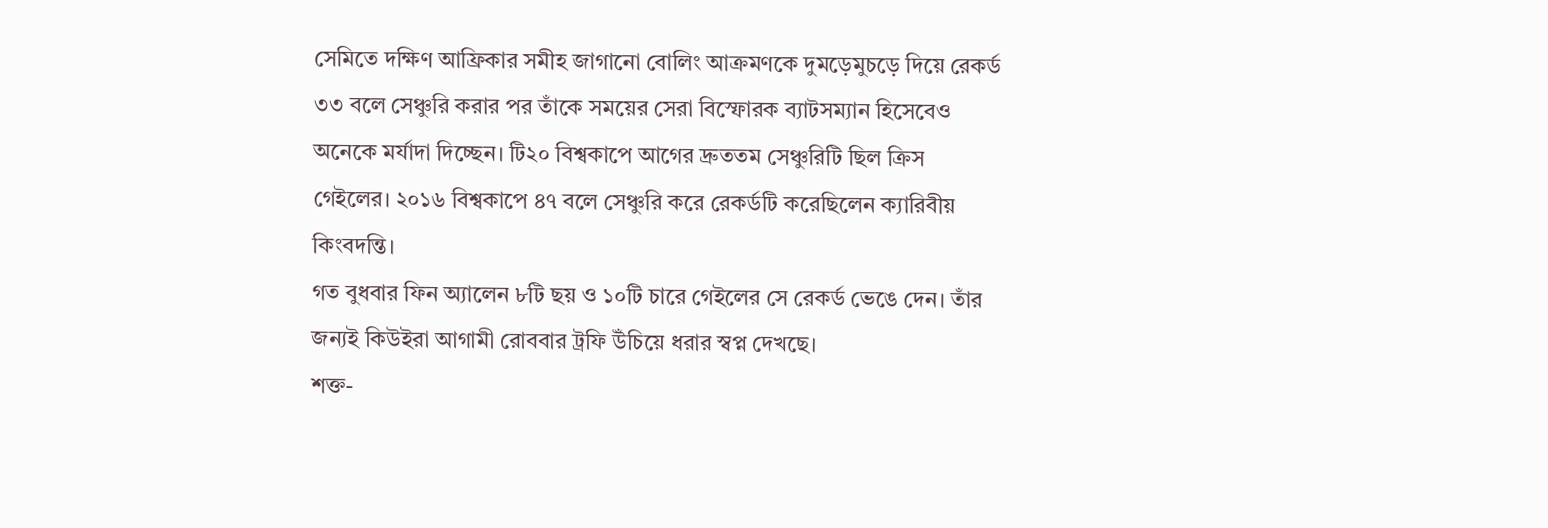সেমিতে দক্ষিণ আফ্রিকার সমীহ জাগানো বোলিং আক্রমণকে দুমড়েমুচড়ে দিয়ে রেকর্ড ৩৩ বলে সেঞ্চুরি করার পর তাঁকে সময়ের সেরা বিস্ফোরক ব্যাটসম্যান হিসেবেও অনেকে মর্যাদা দিচ্ছেন। টি২০ বিশ্বকাপে আগের দ্রুততম সেঞ্চুরিটি ছিল ক্রিস গেইলের। ২০১৬ বিশ্বকাপে ৪৭ বলে সেঞ্চুরি করে রেকর্ডটি করেছিলেন ক্যারিবীয় কিংবদন্তি।
গত বুধবার ফিন অ্যালেন ৮টি ছয় ও ১০টি চারে গেইলের সে রেকর্ড ভেঙে দেন। তাঁর জন্যই কিউইরা আগামী রোববার ট্রফি উঁচিয়ে ধরার স্বপ্ন দেখছে।
শক্ত-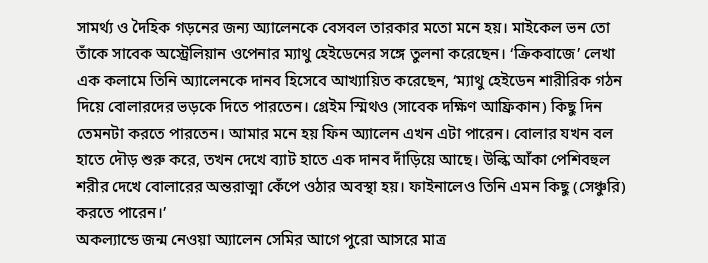সামর্থ্য ও দৈহিক গড়নের জন্য অ্যালেনকে বেসবল তারকার মতো মনে হয়। মাইকেল ভন তো তাঁকে সাবেক অস্ট্রেলিয়ান ওপেনার ম্যাথু হেইডেনের সঙ্গে তুলনা করেছেন। ‘ক্রিকবাজে’ লেখা এক কলামে তিনি অ্যালেনকে দানব হিসেবে আখ্যায়িত করেছেন, ‘ম্যাথু হেইডেন শারীরিক গঠন দিয়ে বোলারদের ভড়কে দিতে পারতেন। গ্রেইম স্মিথও (সাবেক দক্ষিণ আফ্রিকান) কিছু দিন তেমনটা করতে পারতেন। আমার মনে হয় ফিন অ্যালেন এখন এটা পারেন। বোলার যখন বল হাতে দৌড় শুরু করে, তখন দেখে ব্যাট হাতে এক দানব দাঁড়িয়ে আছে। উল্কি আঁকা পেশিবহুল শরীর দেখে বোলারের অন্তরাত্মা কেঁপে ওঠার অবস্থা হয়। ফাইনালেও তিনি এমন কিছু (সেঞ্চুরি) করতে পারেন।’
অকল্যান্ডে জন্ম নেওয়া অ্যালেন সেমির আগে পুরো আসরে মাত্র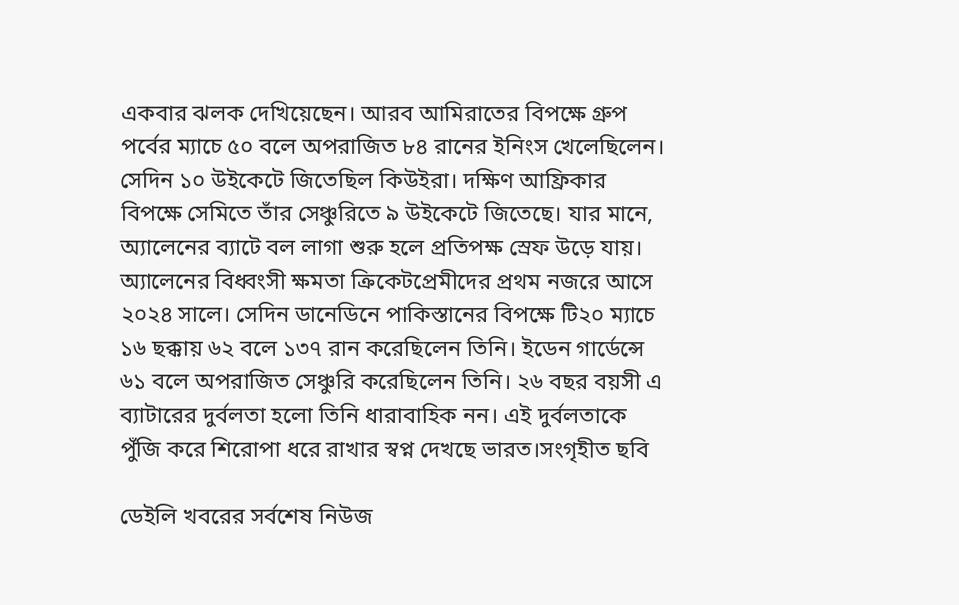একবার ঝলক দেখিয়েছেন। আরব আমিরাতের বিপক্ষে গ্রুপ পর্বের ম্যাচে ৫০ বলে অপরাজিত ৮৪ রানের ইনিংস খেলেছিলেন। সেদিন ১০ উইকেটে জিতেছিল কিউইরা। দক্ষিণ আফ্রিকার বিপক্ষে সেমিতে তাঁর সেঞ্চুরিতে ৯ উইকেটে জিতেছে। যার মানে, অ্যালেনের ব্যাটে বল লাগা শুরু হলে প্রতিপক্ষ স্রেফ উড়ে যায়। অ্যালেনের বিধ্বংসী ক্ষমতা ক্রিকেটপ্রেমীদের প্রথম নজরে আসে ২০২৪ সালে। সেদিন ডানেডিনে পাকিস্তানের বিপক্ষে টি২০ ম্যাচে ১৬ ছক্কায় ৬২ বলে ১৩৭ রান করেছিলেন তিনি। ইডেন গার্ডেন্সে ৬১ বলে অপরাজিত সেঞ্চুরি করেছিলেন তিনি। ২৬ বছর বয়সী এ ব্যাটারের দুর্বলতা হলো তিনি ধারাবাহিক নন। এই দুর্বলতাকে পুঁজি করে শিরোপা ধরে রাখার স্বপ্ন দেখছে ভারত।সংগৃহীত ছবি

ডেইলি খবরের সর্বশেষ নিউজ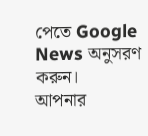পেতে Google News অনুসরণ করুন।
আপনার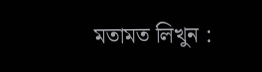মতামত লিখুন :